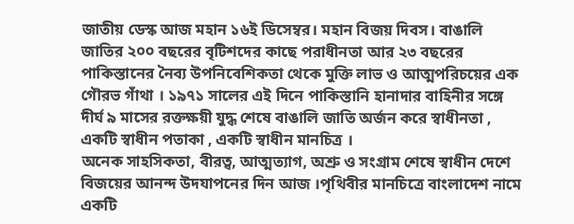জাতীয় ডেস্ক আজ মহান ১৬ই ডিসেম্বর। মহান বিজয় দিবস। বাঙালি জাতির ২০০ বছরের বৃটিশদের কাছে পরাধীনতা আর ২৩ বছরের পাকিস্তানের নৈব্য উপনিবেশিকতা থেকে মুক্তি লাভ ও আত্মপরিচয়ের এক গৌরভ গাঁথা । ১৯৭১ সালের এই দিনে পাকিস্তানি হানাদার বাহিনীর সঙ্গে দীর্ঘ ৯ মাসের রক্তক্ষয়ী যুদ্ধ শেষে বাঙালি জাতি অর্জন করে স্বাধীনতা , একটি স্বাধীন পতাকা , একটি স্বাধীন মানচিত্র ।
অনেক সাহসিকতা, বীরত্ব, আত্মত্যাগ, অশ্রু ও সংগ্রাম শেষে স্বাধীন দেশে বিজয়ের আনন্দ উদযাপনের দিন আজ ।পৃথিবীর মানচিত্রে বাংলাদেশ নামে একটি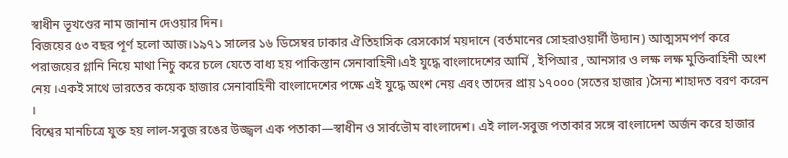স্বাধীন ভূখণ্ডের নাম জানান দেওয়ার দিন।
বিজয়ের ৫৩ বছর পূর্ণ হলো আজ।১৯৭১ সালের ১৬ ডিসেম্বর ঢাকার ঐতিহাসিক রেসকোর্স ময়দানে (বর্তমানের সোহরাওয়ার্দী উদ্যান) আত্মসমপর্ণ করে পরাজয়ের গ্লানি নিয়ে মাথা নিচু করে চলে যেতে বাধ্য হয় পাকিস্তান সেনাবাহিনী।এই যুদ্ধে বাংলাদেশের আর্মি , ইপিআর , আনসার ও লক্ষ লক্ষ মুক্তিবাহিনী অংশ নেয় ।একই সাথে ভারতের কয়েক হাজার সেনাবাহিনী বাংলাদেশের পক্ষে এই যুদ্ধে অংশ নেয় এবং তাদের প্রায় ১৭০০০ (সতের হাজার )সৈন্য শাহাদত বরণ করেন ।
বিশ্বের মানচিত্রে যুক্ত হয় লাল-সবুজ রঙের উজ্জ্বল এক পতাকা—স্বাধীন ও সার্বভৌম বাংলাদেশ। এই লাল-সবুজ পতাকার সঙ্গে বাংলাদেশ অর্জন করে হাজার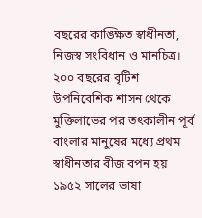বছরের কাঙ্ক্ষিত স্বাধীনতা, নিজস্ব সংবিধান ও মানচিত্র।
২০০ বছরের বৃটিশ উপনিবেশিক শাসন থেকে মুক্তিলাভের পর তৎকালীন পূর্ব বাংলার মানুষের মধ্যে প্রথম স্বাধীনতার বীজ বপন হয় ১৯৫২ সালের ভাষা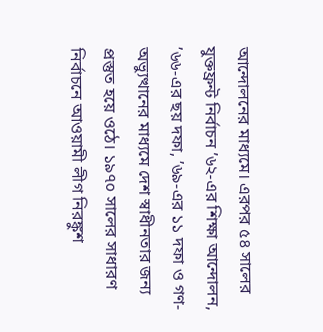আন্দোলনের মাধ্যমে। এরপর ৫৪ সালের যুক্তফ্রন্ট নির্বাচন ’৬২-এর শিক্ষা আন্দোলন, ’৬৬-এর ছয় দফা, ’৬৯-এর ১১ দফা ও গণ-অভ্যুত্থানের মাধ্যমে দেশ স্বাধীনতার জন্য প্রস্তুত হয়ে ওঠে। ১৯৭০ সালের সাধারণ নির্বাচনে আওয়ামী লীগ নিরঙ্কুশ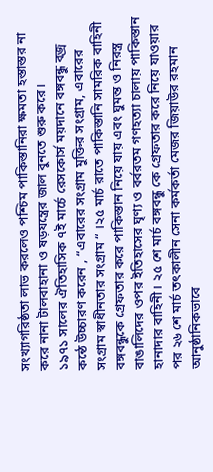সংখ্যাগরিষ্ঠতা লাভ করলেও পশ্চিম পাকিস্তানিরা ক্ষমতা হস্তাস্তর না করে নানা টালবাহানা ও ষড়যন্ত্রের জাল বুনতে শুরু করে।
১৯৭১ সালের ঐতিহাসিক ৭ই মার্চে রেসকোর্স ময়দানে বঙ্গবন্ধু বজ্র কন্ঠে উচ্চারণ করেন , “এবারের সংগ্রাম মুক্তির সংগ্রাম, এবারের সংগ্রাম স্বাধীনতার সংগ্রাম “ ।২৫ মার্চ রাতে পাকিস্তানি সামরিক বাহিনী বঙ্গবন্ধুকে গ্রেফতার করে পাকিস্তান নিয়ে যায় এবং ঘুমন্ত ও নিরস্ত্র বাঙালিদের ওপর ইতিহাসের ঘৃণ্য ও বর্বরতম গণহত্যা চালায় পাকিস্তান হানাদার বাহিনী। ২৫ শে মার্চ বঙ্গবন্ধু কে গ্রেফতার করে নিয়ে যাওয়ার পর ২৬ শে মার্চ তৎকালীন সেনা কর্মকর্তা মেজর জিয়াউর রহমান আনুষ্ঠানিকভাবে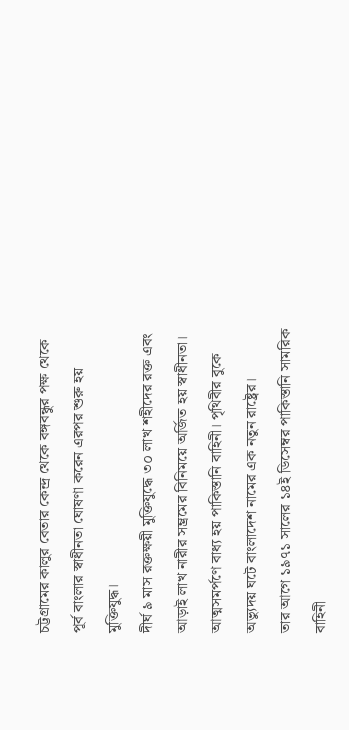চট্টগ্রামের কালুর বেতার কেন্দ্র থেকে বঙ্গবন্ধুর পক্ষ থেকে পূর্ব বাংলার স্বাধীনতা ঘোষণা করেন এরপর শুরু হয় মুক্তিযুদ্ধ।
দীর্ঘ ৯ মাস রক্তক্ষয়ী মুক্তিযুদ্ধে ৩০ লাখ শহীদের রক্ত এবং আড়াই লাখ নারীর সম্ভ্রমের বিনিময়ে অর্জিত হয় স্বাধীনতা। আত্মসমর্পণে বাধ্য হয় পাকিস্তানি বাহিনী। পৃথিবীর বুকে অভ্যুদয় ঘটে বাংলাদেশ নামের এক নতুন রাষ্ট্রের।
তার আগে ১৯৭১ সালের ১৪ই ডিসেম্বর পাকিস্তানি সামরিক বাহিনী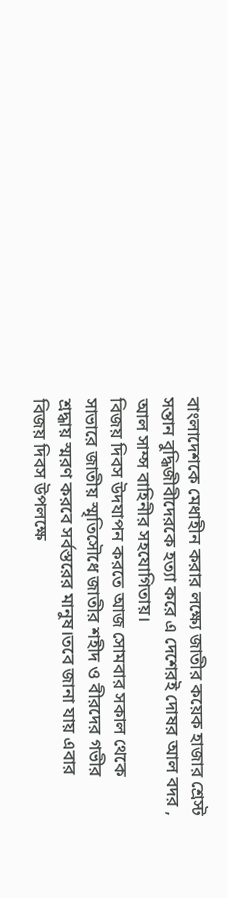বাংলাদেশকে মেধাহীন করার লক্ষ্যে জাতীর কয়েক হাজার শ্রেস্ট সন্তান বুদ্ধিজীবীদেরকে হত্যা করে এ দেশেরই দোষর আল বদর , আল সাম্স বাহিনীর সহযোগিতায়।
বিজয় দিবস উদযাপন করতে আজ সোমবার সকাল থেকে সাভারে জাতীয় স্মৃতিসৌধে জাতীর শহীদ ও বীরদের গভীর শ্রদ্ধায় স্মরণ করবে সর্বস্তরের মানুষ।তবে জানা যায় এবার বিজয় দিবস উপলক্ষে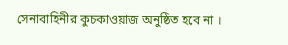সেনাবাহিনীর কুচকাওয়াজ অনুষ্ঠিত হবে না ।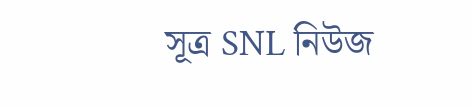সূত্র SNL নিউজ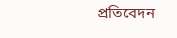প্রতিবেদন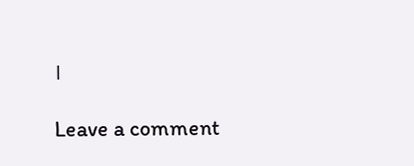।

Leave a comment